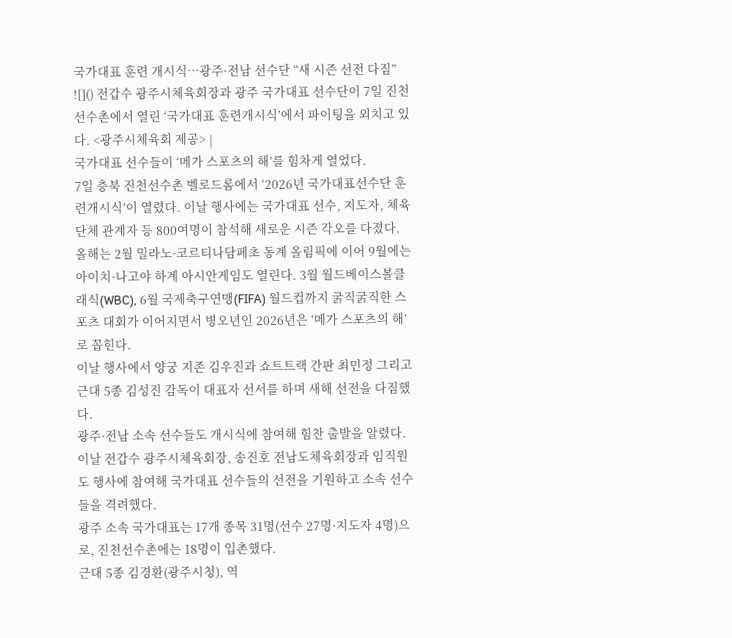국가대표 훈련 개시식…광주·전남 선수단 “새 시즌 선전 다짐”
![]() 전갑수 광주시체육회장과 광주 국가대표 선수단이 7일 진천선수촌에서 열린 ‘국가대표 훈련개시식’에서 파이팅을 외치고 있다. <광주시체육회 제공> |
국가대표 선수들이 ‘메가 스포츠의 해’를 힘차게 열었다.
7일 충북 진천선수촌 벨로드롬에서 ‘2026년 국가대표선수단 훈련개시식’이 열렸다. 이날 행사에는 국가대표 선수, 지도자, 체육단체 관계자 등 800여명이 참석해 새로운 시즌 각오를 다졌다.
올해는 2월 밀라노·코르티나담페초 동계 올림픽에 이어 9월에는 아이치·나고야 하계 아시안게임도 열린다. 3월 월드베이스볼클래식(WBC), 6월 국제축구연맹(FIFA) 월드컵까지 굵직굵직한 스포츠 대회가 이어지면서 병오년인 2026년은 ‘메가 스포츠의 해’로 꼽힌다.
이날 행사에서 양궁 지존 김우진과 쇼트트랙 간판 최민정 그리고 근대 5종 김성진 감독이 대표자 선서를 하며 새해 선전을 다짐했다.
광주·전남 소속 선수들도 개시식에 참여해 힘찬 출발을 알렸다.
이날 전갑수 광주시체육회장, 송진호 전남도체육회장과 임직원도 행사에 참여해 국가대표 선수들의 선전을 기원하고 소속 선수들을 격려했다.
광주 소속 국가대표는 17개 종목 31명(선수 27명·지도자 4명)으로, 진천선수촌에는 18명이 입촌했다.
근대 5종 김경환(광주시청), 역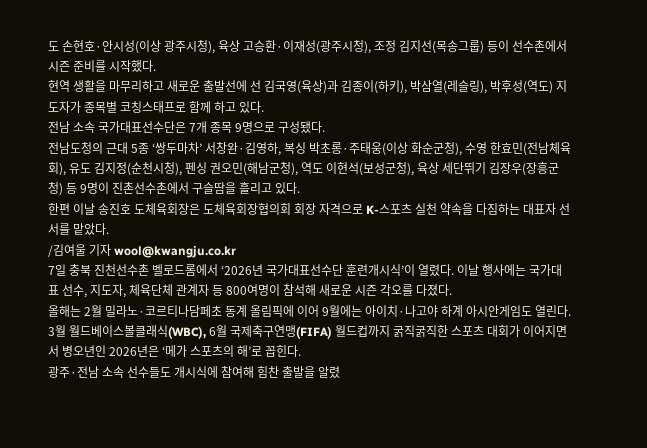도 손현호·안시성(이상 광주시청), 육상 고승환·이재성(광주시청), 조정 김지선(목송그룹) 등이 선수촌에서 시즌 준비를 시작했다.
현역 생활을 마무리하고 새로운 출발선에 선 김국영(육상)과 김종이(하키), 박삼열(레슬링), 박후성(역도) 지도자가 종목별 코칭스태프로 함께 하고 있다.
전남 소속 국가대표선수단은 7개 종목 9명으로 구성됐다.
전남도청의 근대 5종 ‘쌍두마차’ 서창완·김영하, 복싱 박초롱·주태웅(이상 화순군청), 수영 한효민(전남체육회), 유도 김지정(순천시청), 펜싱 권오민(해남군청), 역도 이현석(보성군청), 육상 세단뛰기 김장우(장흥군청) 등 9명이 진촌선수촌에서 구슬땀을 흘리고 있다.
한편 이날 송진호 도체육회장은 도체육회장협의회 회장 자격으로 K-스포츠 실천 약속을 다짐하는 대표자 선서를 맡았다.
/김여울 기자 wool@kwangju.co.kr
7일 충북 진천선수촌 벨로드롬에서 ‘2026년 국가대표선수단 훈련개시식’이 열렸다. 이날 행사에는 국가대표 선수, 지도자, 체육단체 관계자 등 800여명이 참석해 새로운 시즌 각오를 다졌다.
올해는 2월 밀라노·코르티나담페초 동계 올림픽에 이어 9월에는 아이치·나고야 하계 아시안게임도 열린다. 3월 월드베이스볼클래식(WBC), 6월 국제축구연맹(FIFA) 월드컵까지 굵직굵직한 스포츠 대회가 이어지면서 병오년인 2026년은 ‘메가 스포츠의 해’로 꼽힌다.
광주·전남 소속 선수들도 개시식에 참여해 힘찬 출발을 알렸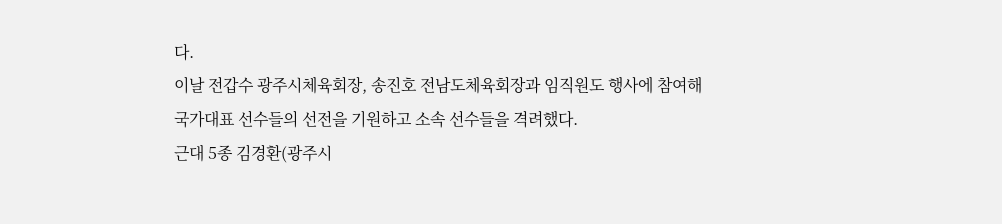다.
이날 전갑수 광주시체육회장, 송진호 전남도체육회장과 임직원도 행사에 참여해 국가대표 선수들의 선전을 기원하고 소속 선수들을 격려했다.
근대 5종 김경환(광주시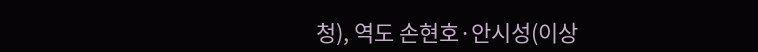청), 역도 손현호·안시성(이상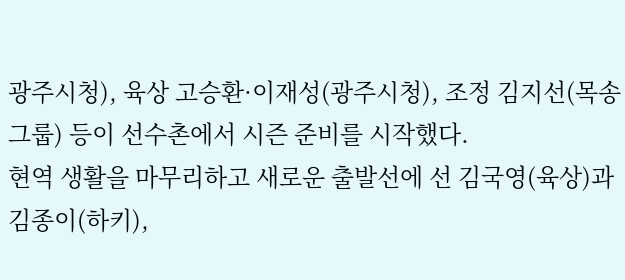광주시청), 육상 고승환·이재성(광주시청), 조정 김지선(목송그룹) 등이 선수촌에서 시즌 준비를 시작했다.
현역 생활을 마무리하고 새로운 출발선에 선 김국영(육상)과 김종이(하키),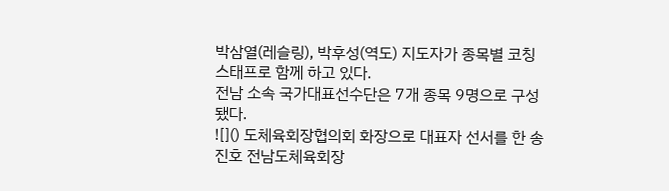박삼열(레슬링), 박후성(역도) 지도자가 종목별 코칭스태프로 함께 하고 있다.
전남 소속 국가대표선수단은 7개 종목 9명으로 구성됐다.
![]() 도체육회장협의회 화장으로 대표자 선서를 한 송진호 전남도체육회장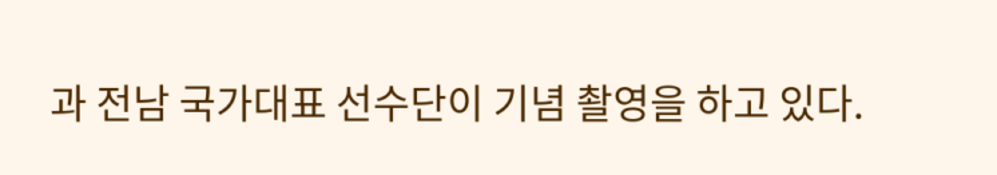과 전남 국가대표 선수단이 기념 촬영을 하고 있다.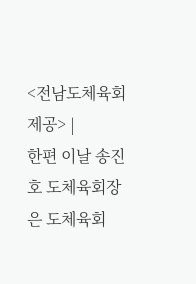<전남도체육회 제공> |
한편 이날 송진호 도체육회장은 도체육회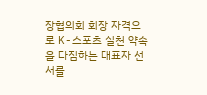장협의회 회장 자격으로 K-스포츠 실천 약속을 다짐하는 대표자 선서를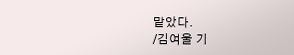맡았다.
/김여울 기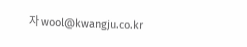자 wool@kwangju.co.kr